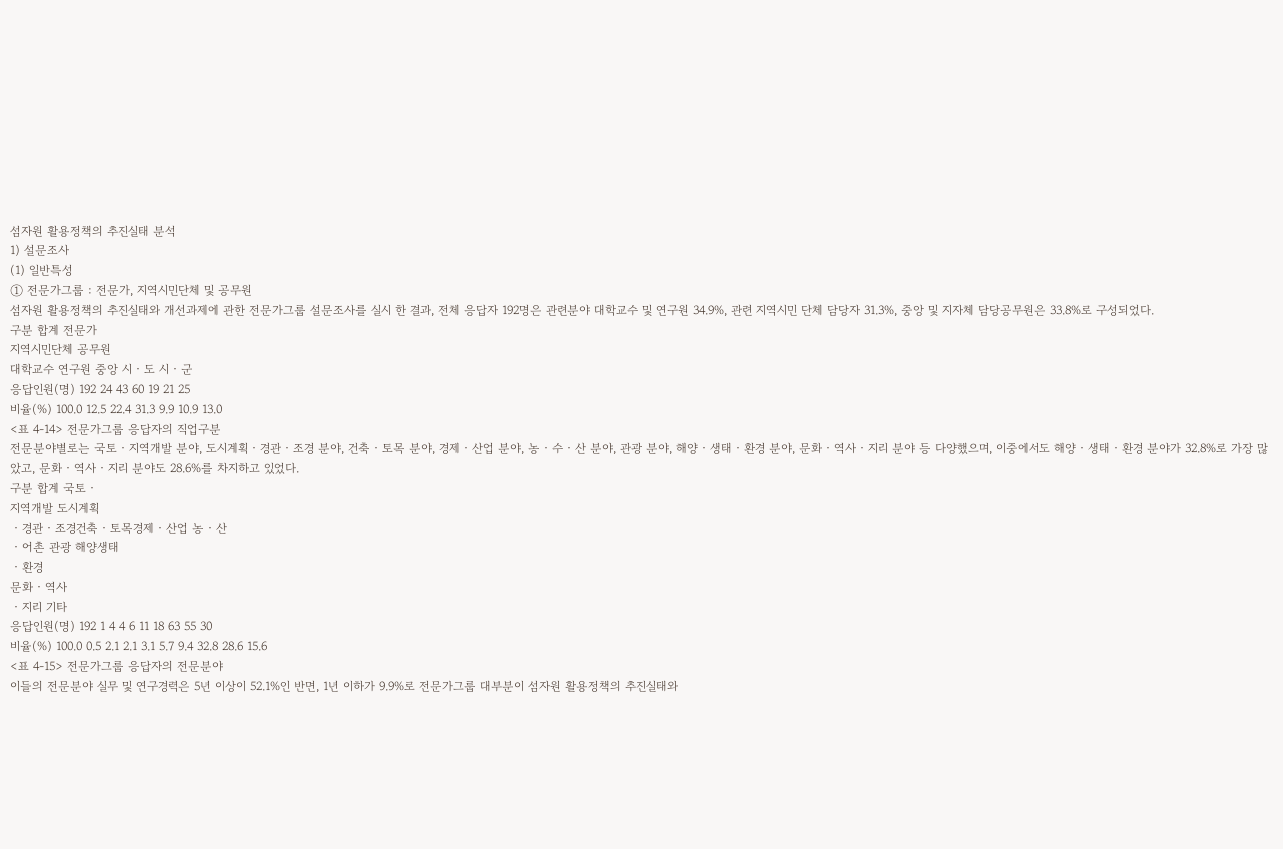섬자원 활용정책의 추진실태 분석
1) 설문조사
(1) 일반특성
① 전문가그룹 : 전문가, 지역시민단체 및 공무원
섬자원 활용정책의 추진실태와 개선과제에 관한 전문가그룹 설문조사를 실시 한 결과, 전체 응답자 192명은 관련분야 대학교수 및 연구원 34.9%, 관련 지역시민 단체 담당자 31.3%, 중앙 및 지자체 담당공무원은 33.8%로 구성되었다.
구분 합계 전문가
지역시민단체 공무원
대학교수 연구원 중앙 시‧도 시‧군
응답인원(명) 192 24 43 60 19 21 25
비율(%) 100.0 12.5 22.4 31.3 9.9 10.9 13.0
<표 4-14> 전문가그룹 응답자의 직업구분
전문분야별로는 국토‧지역개발 분야, 도시계획‧경관‧조경 분야, 건축‧토목 분야, 경제‧산업 분야, 농‧수‧산 분야, 관광 분야, 해양‧생태‧환경 분야, 문화‧역사‧지리 분야 등 다양했으며, 이중에서도 해양‧생태‧환경 분야가 32.8%로 가장 많았고, 문화‧역사‧지리 분야도 28.6%를 차지하고 있었다.
구분 합계 국토‧
지역개발 도시계획
‧경관‧조경건축‧토목경제‧산업 농‧산
‧어촌 관광 해양생태
‧환경
문화‧역사
‧지리 기타
응답인원(명) 192 1 4 4 6 11 18 63 55 30
비율(%) 100.0 0.5 2.1 2.1 3.1 5.7 9.4 32.8 28.6 15.6
<표 4-15> 전문가그룹 응답자의 전문분야
이들의 전문분야 실무 및 연구경력은 5년 이상이 52.1%인 반면, 1년 이하가 9.9%로 전문가그룹 대부분이 섬자원 활용정책의 추진실태와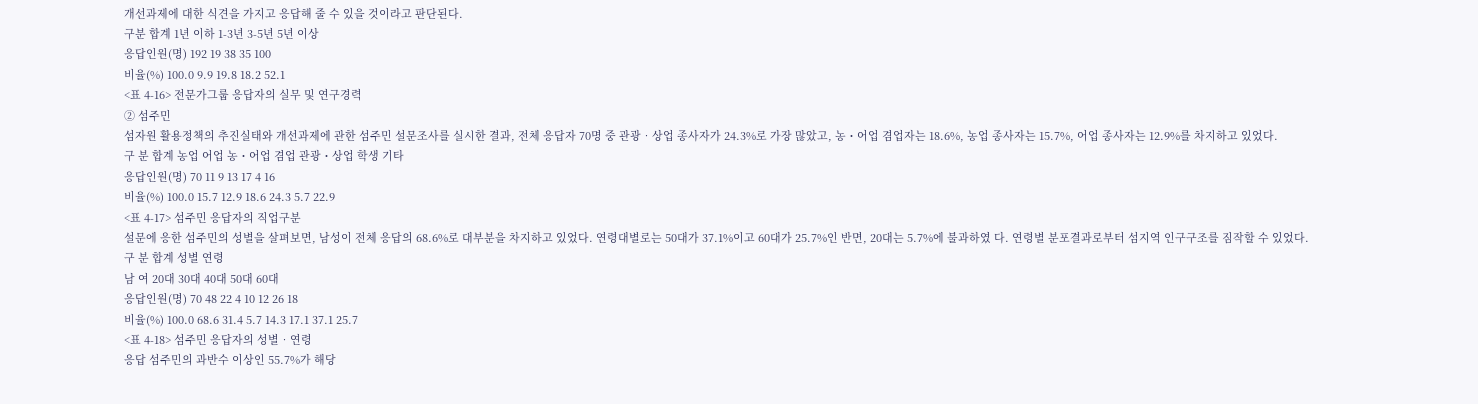개선과제에 대한 식견을 가지고 응답해 줄 수 있을 것이라고 판단된다.
구분 합계 1년 이하 1-3년 3-5년 5년 이상
응답인원(명) 192 19 38 35 100
비율(%) 100.0 9.9 19.8 18.2 52.1
<표 4-16> 전문가그룹 응답자의 실무 및 연구경력
② 섬주민
섬자원 활용정책의 추진실태와 개선과제에 관한 섬주민 설문조사를 실시한 결과, 전체 응답자 70명 중 관광‧상업 종사자가 24.3%로 가장 많았고, 농・어업 겸업자는 18.6%, 농업 종사자는 15.7%, 어업 종사자는 12.9%를 차지하고 있었다.
구 분 합계 농업 어업 농・어업 겸업 관광・상업 학생 기타
응답인원(명) 70 11 9 13 17 4 16
비율(%) 100.0 15.7 12.9 18.6 24.3 5.7 22.9
<표 4-17> 섬주민 응답자의 직업구분
설문에 응한 섬주민의 성별을 살펴보면, 남성이 전체 응답의 68.6%로 대부분을 차지하고 있었다. 연령대별로는 50대가 37.1%이고 60대가 25.7%인 반면, 20대는 5.7%에 불과하였 다. 연령별 분포결과로부터 섬지역 인구구조를 짐작할 수 있었다.
구 분 합계 성별 연령
남 여 20대 30대 40대 50대 60대
응답인원(명) 70 48 22 4 10 12 26 18
비율(%) 100.0 68.6 31.4 5.7 14.3 17.1 37.1 25.7
<표 4-18> 섬주민 응답자의 성별‧연령
응답 섬주민의 과반수 이상인 55.7%가 해당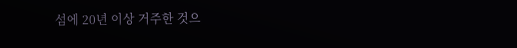섬에 20년 이상 거주한 것으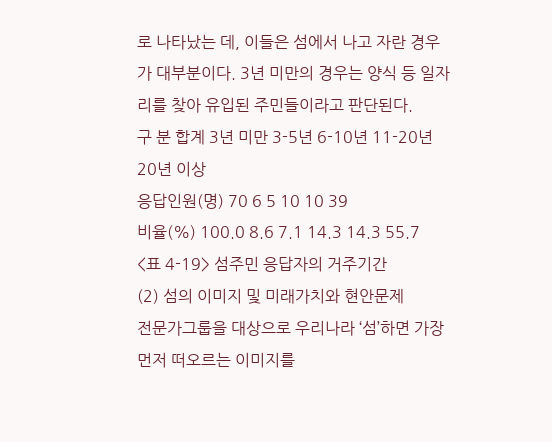로 나타났는 데, 이들은 섬에서 나고 자란 경우가 대부분이다. 3년 미만의 경우는 양식 등 일자리를 찾아 유입된 주민들이라고 판단된다.
구 분 합계 3년 미만 3-5년 6-10년 11-20년 20년 이상
응답인원(명) 70 6 5 10 10 39
비율(%) 100.0 8.6 7.1 14.3 14.3 55.7
<표 4-19> 섬주민 응답자의 거주기간
(2) 섬의 이미지 및 미래가치와 현안문제
전문가그룹을 대상으로 우리나라 ‘섬’하면 가장 먼저 떠오르는 이미지를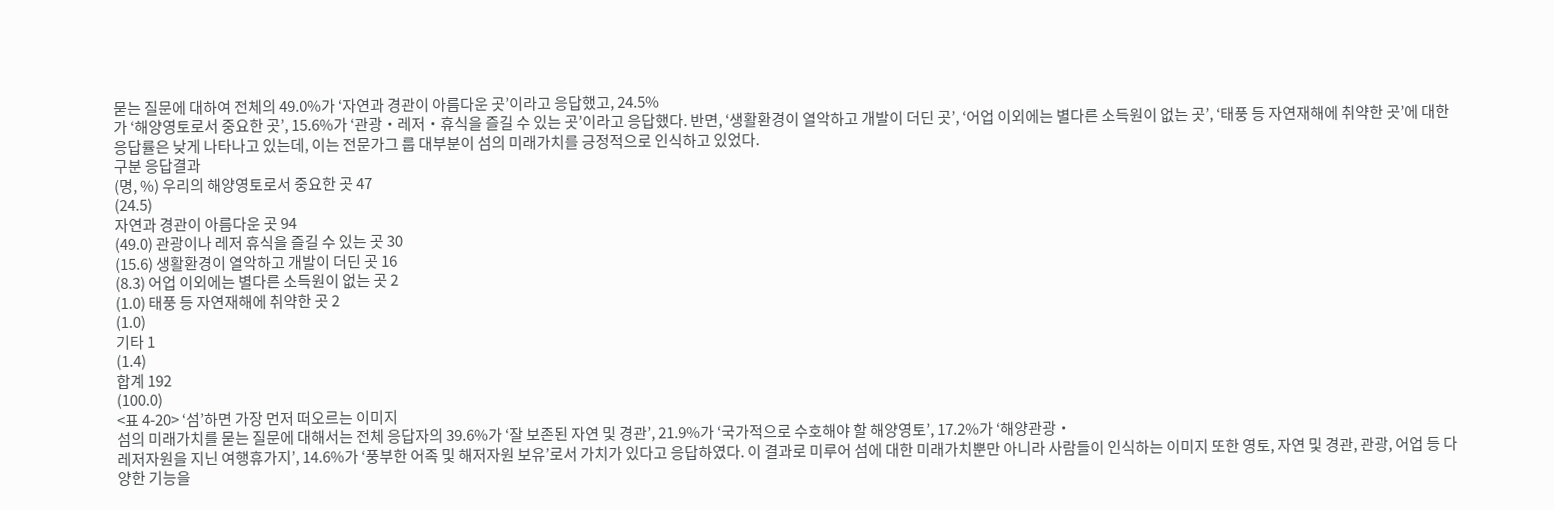묻는 질문에 대하여 전체의 49.0%가 ‘자연과 경관이 아름다운 곳’이라고 응답했고, 24.5%
가 ‘해양영토로서 중요한 곳’, 15.6%가 ‘관광‧레저‧휴식을 즐길 수 있는 곳’이라고 응답했다. 반면, ‘생활환경이 열악하고 개발이 더딘 곳’, ‘어업 이외에는 별다른 소득원이 없는 곳’, ‘태풍 등 자연재해에 취약한 곳’에 대한 응답률은 낮게 나타나고 있는데, 이는 전문가그 룹 대부분이 섬의 미래가치를 긍정적으로 인식하고 있었다.
구분 응답결과
(명, %) 우리의 해양영토로서 중요한 곳 47
(24.5)
자연과 경관이 아름다운 곳 94
(49.0) 관광이나 레저 휴식을 즐길 수 있는 곳 30
(15.6) 생활환경이 열악하고 개발이 더딘 곳 16
(8.3) 어업 이외에는 별다른 소득원이 없는 곳 2
(1.0) 태풍 등 자연재해에 취약한 곳 2
(1.0)
기타 1
(1.4)
합계 192
(100.0)
<표 4-20> ‘섬’하면 가장 먼저 떠오르는 이미지
섬의 미래가치를 묻는 질문에 대해서는 전체 응답자의 39.6%가 ‘잘 보존된 자연 및 경관’, 21.9%가 ‘국가적으로 수호해야 할 해양영토’, 17.2%가 ‘해양관광‧
레저자원을 지닌 여행휴가지’, 14.6%가 ‘풍부한 어족 및 해저자원 보유’로서 가치가 있다고 응답하였다. 이 결과로 미루어 섬에 대한 미래가치뿐만 아니라 사람들이 인식하는 이미지 또한 영토, 자연 및 경관, 관광, 어업 등 다양한 기능을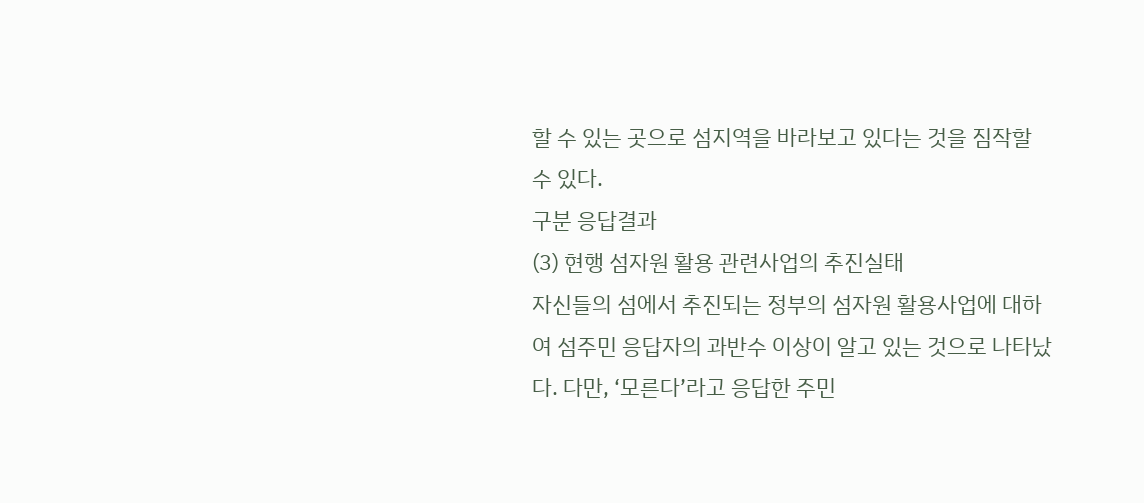할 수 있는 곳으로 섬지역을 바라보고 있다는 것을 짐작할 수 있다.
구분 응답결과
(3) 현행 섬자원 활용 관련사업의 추진실태
자신들의 섬에서 추진되는 정부의 섬자원 활용사업에 대하여 섬주민 응답자의 과반수 이상이 알고 있는 것으로 나타났다. 다만, ‘모른다’라고 응답한 주민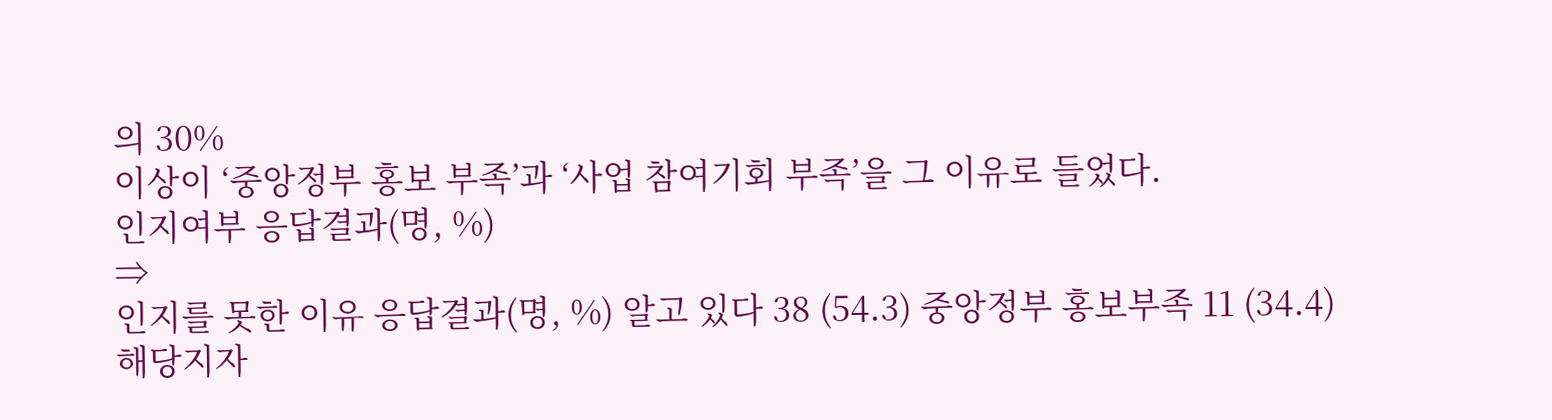의 30%
이상이 ‘중앙정부 홍보 부족’과 ‘사업 참여기회 부족’을 그 이유로 들었다.
인지여부 응답결과(명, %)
⇒
인지를 못한 이유 응답결과(명, %) 알고 있다 38 (54.3) 중앙정부 홍보부족 11 (34.4)
해당지자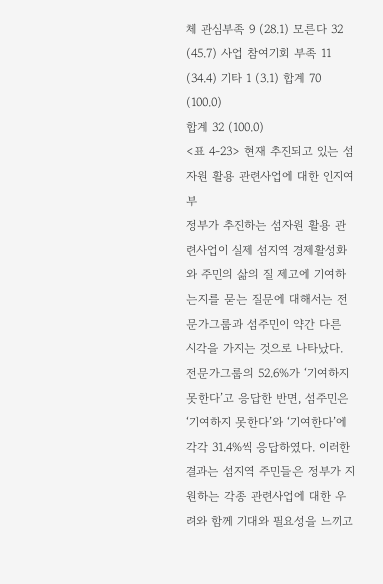체 관심부족 9 (28.1) 모른다 32 (45.7) 사업 참여기회 부족 11 (34.4) 기타 1 (3.1) 합계 70 (100.0)
합계 32 (100.0)
<표 4-23> 현재 추진되고 있는 섬자원 활용 관련사업에 대한 인지여부
정부가 추진하는 섬자원 활용 관련사업이 실제 섬지역 경제활성화와 주민의 삶의 질 제고에 기여하는지를 묻는 질문에 대해서는 전문가그룹과 섬주민이 약간 다른 시각을 가지는 것으로 나타났다. 전문가그룹의 52.6%가 ‘기여하지 못한다’고 응답한 반면, 섬주민은 ‘기여하지 못한다’와 ‘기여한다’에 각각 31.4%씩 응답하였다. 이러한 결과는 섬지역 주민들은 정부가 지원하는 각종 관련사업에 대한 우려와 함께 기대와 필요성을 느끼고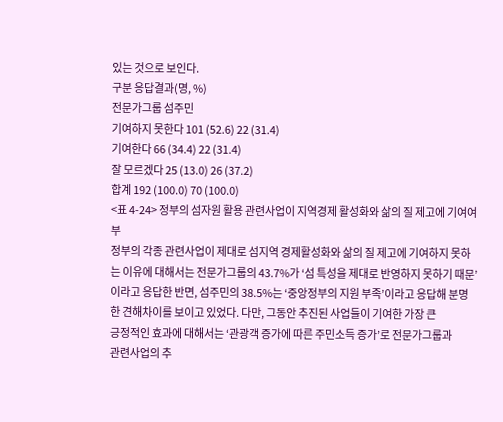있는 것으로 보인다.
구분 응답결과(명, %)
전문가그룹 섬주민
기여하지 못한다 101 (52.6) 22 (31.4)
기여한다 66 (34.4) 22 (31.4)
잘 모르겠다 25 (13.0) 26 (37.2)
합계 192 (100.0) 70 (100.0)
<표 4-24> 정부의 섬자원 활용 관련사업이 지역경제 활성화와 삶의 질 제고에 기여여부
정부의 각종 관련사업이 제대로 섬지역 경제활성화와 삶의 질 제고에 기여하지 못하는 이유에 대해서는 전문가그룹의 43.7%가 ‘섬 특성을 제대로 반영하지 못하기 때문’이라고 응답한 반면, 섬주민의 38.5%는 ‘중앙정부의 지원 부족’이라고 응답해 분명한 견해차이를 보이고 있었다. 다만, 그동안 추진된 사업들이 기여한 가장 큰
긍정적인 효과에 대해서는 ‘관광객 증가에 따른 주민소득 증가’로 전문가그룹과
관련사업의 추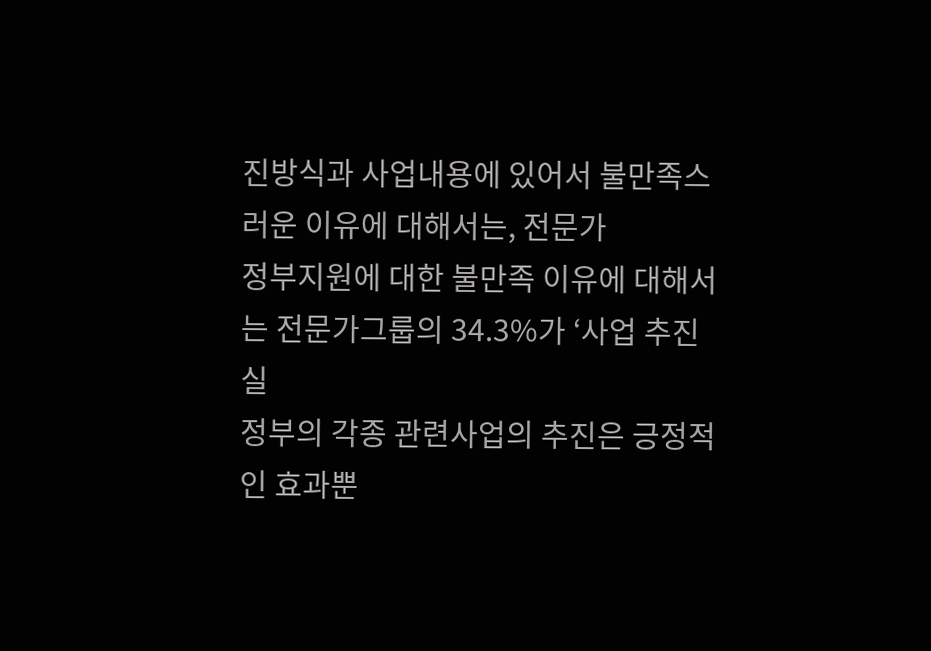진방식과 사업내용에 있어서 불만족스러운 이유에 대해서는, 전문가
정부지원에 대한 불만족 이유에 대해서는 전문가그룹의 34.3%가 ‘사업 추진실
정부의 각종 관련사업의 추진은 긍정적인 효과뿐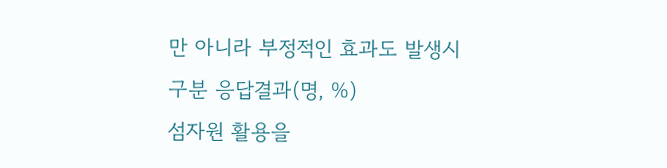만 아니라 부정적인 효과도 발생시
구분 응답결과(명, %)
섬자원 활용을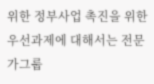위한 정부사업 촉진을 위한 우선과제에 대해서는 전문가그룹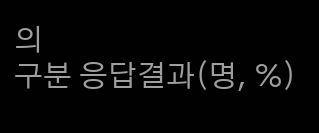의
구분 응답결과(명, %)